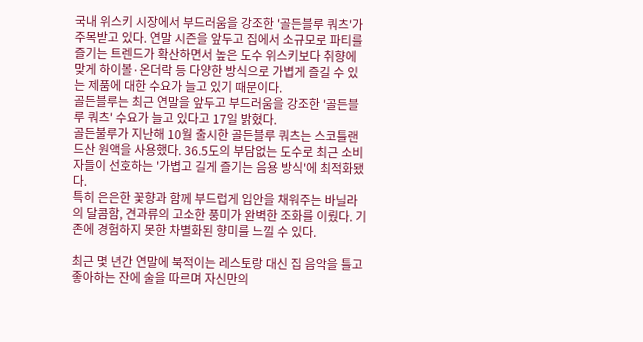국내 위스키 시장에서 부드러움을 강조한 '골든블루 쿼츠'가 주목받고 있다. 연말 시즌을 앞두고 집에서 소규모로 파티를 즐기는 트렌드가 확산하면서 높은 도수 위스키보다 취향에 맞게 하이볼·온더락 등 다양한 방식으로 가볍게 즐길 수 있는 제품에 대한 수요가 늘고 있기 때문이다.
골든블루는 최근 연말을 앞두고 부드러움을 강조한 '골든블루 쿼츠' 수요가 늘고 있다고 17일 밝혔다.
골든불루가 지난해 10월 출시한 골든블루 쿼츠는 스코틀랜드산 원액을 사용했다. 36.5도의 부담없는 도수로 최근 소비자들이 선호하는 '가볍고 길게 즐기는 음용 방식'에 최적화됐다.
특히 은은한 꽃향과 함께 부드럽게 입안을 채워주는 바닐라의 달콤함, 견과류의 고소한 풍미가 완벽한 조화를 이뤘다. 기존에 경험하지 못한 차별화된 향미를 느낄 수 있다.

최근 몇 년간 연말에 북적이는 레스토랑 대신 집 음악을 틀고 좋아하는 잔에 술을 따르며 자신만의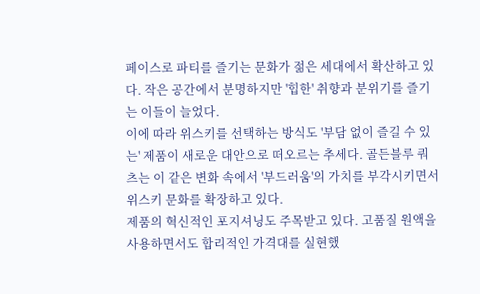페이스로 파티를 즐기는 문화가 젊은 세대에서 확산하고 있다. 작은 공간에서 분명하지만 '힙한' 취향과 분위기를 즐기는 이들이 늘었다.
이에 따라 위스키를 선택하는 방식도 '부담 없이 즐길 수 있는' 제품이 새로운 대안으로 떠오르는 추세다. 골든블루 쿼츠는 이 같은 변화 속에서 '부드러움'의 가치를 부각시키면서 위스키 문화를 확장하고 있다.
제품의 혁신적인 포지셔닝도 주목받고 있다. 고품질 원액을 사용하면서도 합리적인 가격대를 실현했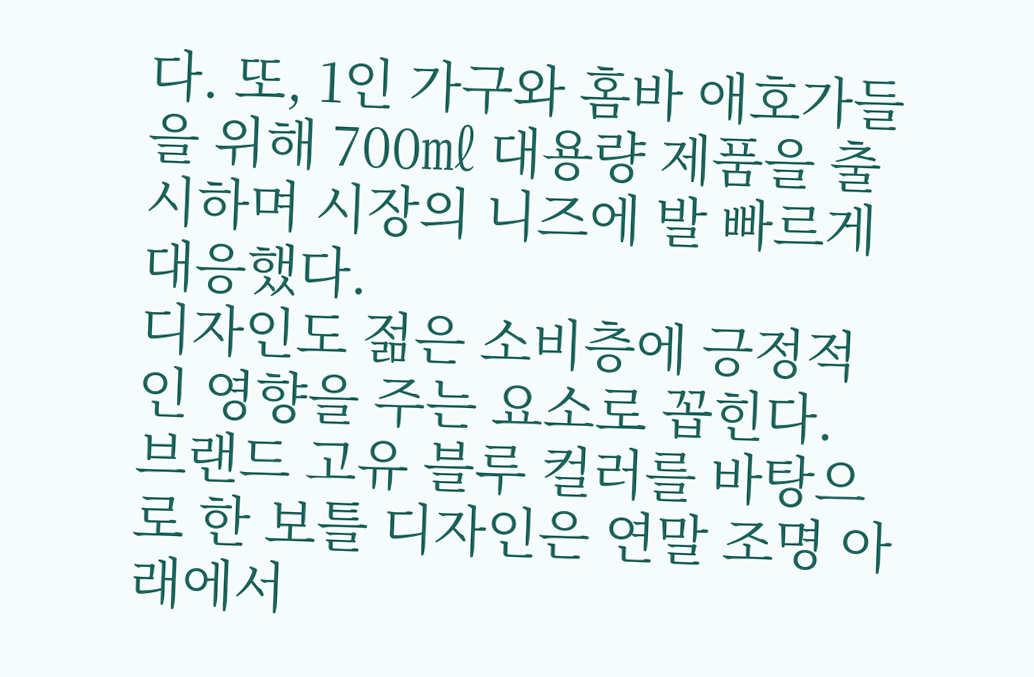다. 또, 1인 가구와 홈바 애호가들을 위해 700㎖ 대용량 제품을 출시하며 시장의 니즈에 발 빠르게 대응했다.
디자인도 젊은 소비층에 긍정적인 영향을 주는 요소로 꼽힌다. 브랜드 고유 블루 컬러를 바탕으로 한 보틀 디자인은 연말 조명 아래에서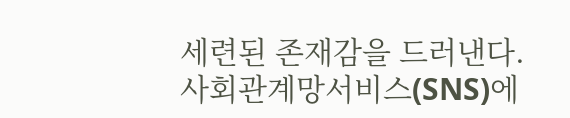세련된 존재감을 드러낸다. 사회관계망서비스(SNS)에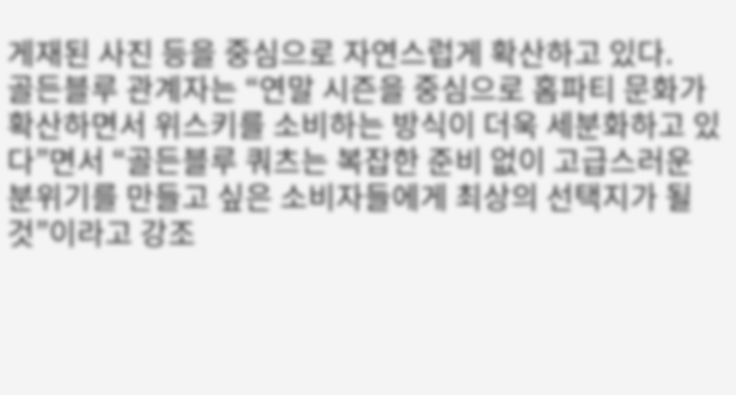게재된 사진 등을 중심으로 자연스럽게 확산하고 있다.
골든블루 관계자는 “연말 시즌을 중심으로 홈파티 문화가 확산하면서 위스키를 소비하는 방식이 더욱 세분화하고 있다”면서 “골든블루 쿼츠는 복잡한 준비 없이 고급스러운 분위기를 만들고 싶은 소비자들에게 최상의 선택지가 될 것”이라고 강조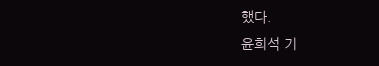했다.
윤희석 기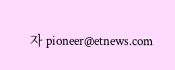자 pioneer@etnews.com